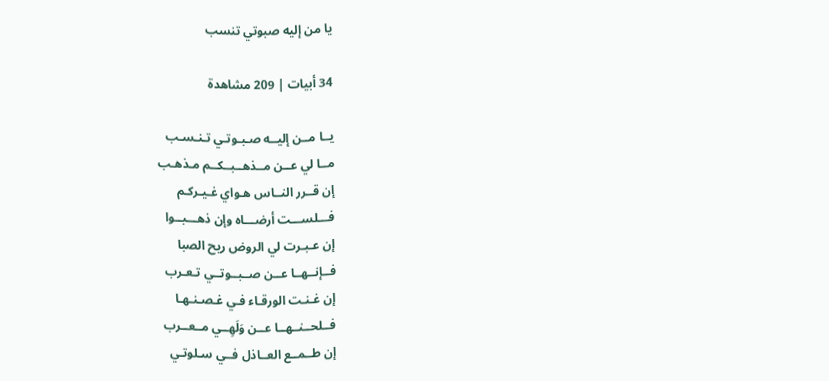يا من إليه صبوتي تنسب

34 أبيات | 209 مشاهدة

يــا مــن إليــه صـبـوتـي تـنـسـب
مــا لي عــن مــذهــبــكــم مـذهـب
إن قــرر النــاس هـواي غـيـركـم
فـــلســـت أرضـــاه وإن ذهـــبــوا
إن عـبـرت لي الروض ريح الصبا
فــإنــهــا عــن صــبــوتــي تـعـرب
إن غـنـت الورقـاء فـي غـصـنـهـا
فــلحــنــهــا عــن وَلَهِــي مــعــرب
إن طــمــع العــاذل فــي سـلوتـي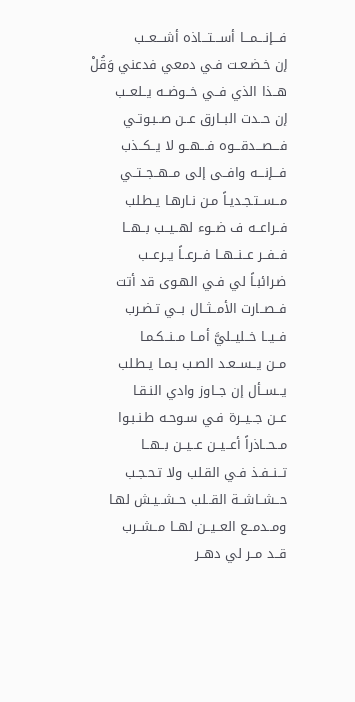فـــإنـــمـــا أســـتـــاذه أشـــعــب
إن خـضـعـت فـي دمعي فدعني وَقُلْ
هــذا الذي فــي خــوضــه يــلعــب
إن حــدت البــارق عــن صــبـوتـي
فـــصـــدقـــوه فـــهــو لا يــكــذب
فـــإنـــه وافــى إلى مــهــجــتــي
مــســتـجـديـاً مـن نـارهـا يـطـلب
فــراعــه ف ضــوء لهــيــب بــهــا
فــفــر عــنــهــا فــرعــاً يــرعــب
ضـرائبـاً لي فـي الهـوى قد أتت
فــصــارت الأمــثــال بــي تـضـرب
فــيــا خــليــليَّ أمــا مــنــكـمـا
مــن يــســعـد الصـب بـمـا يـطـلب
يــســأل إن جــاوز وادي النـقـا
عــن جــيــرة فـي سـوحـه طـنـبـوا
مــحــاذراً أعــيــن عــيــن بــهــا
تــنــفـذ فـي القـلب ولا تـحـجـب
حــشــاشــة القــلب حــشــيـش لهـا
ومــدمــع العــيــن لهــا مــشــرب
قــد مــر لي دهــر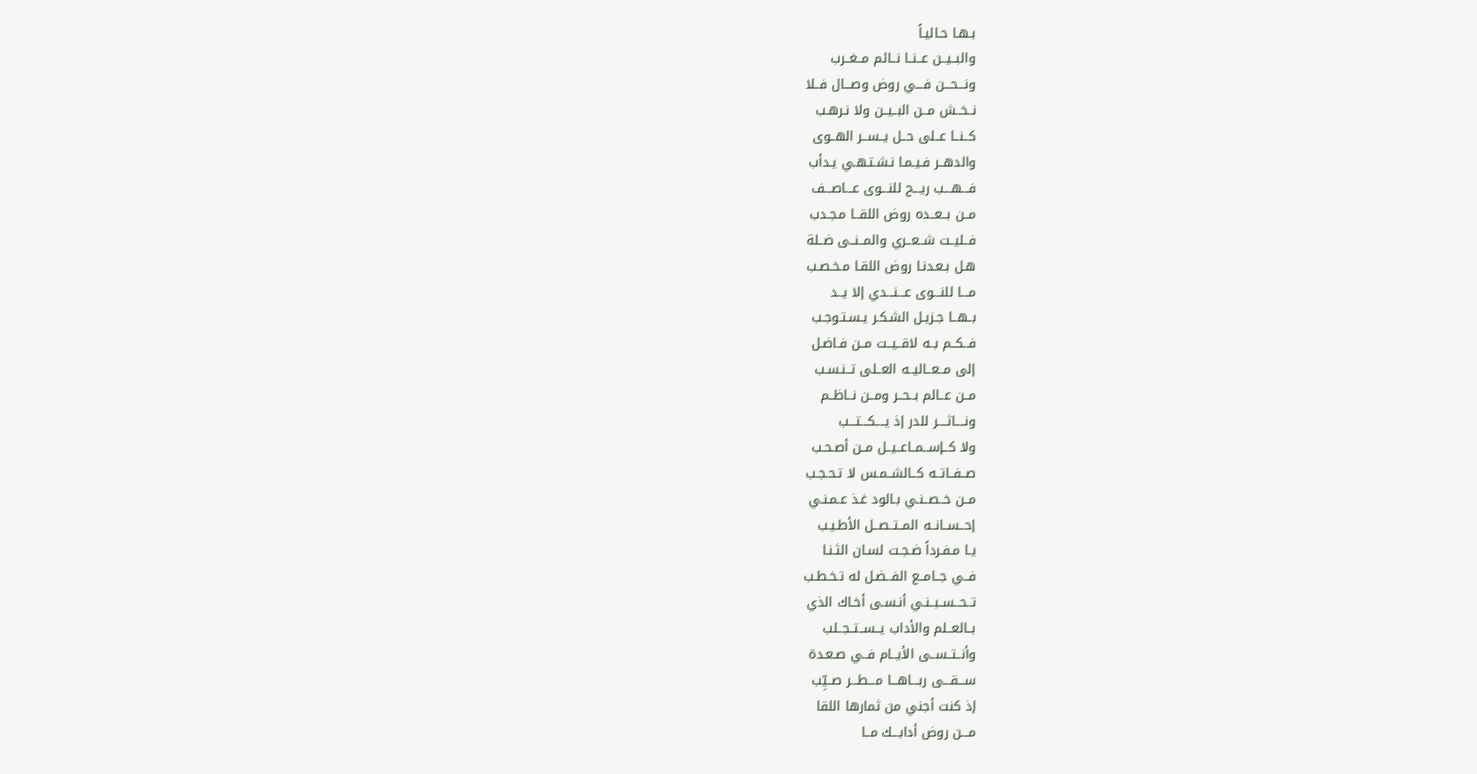بـهـا حـاليـاً
والبــيــن عــنــا نــائم مــغــرب
ونـــحـــن فـــي روض وصـــال فــلا
نــخــش مــن البــيــن ولا نـرهـب
كــنــا عــلى حــل يــســر الهــوى
والدهــر فـيـمـا نـشـتـهـي يـدأب
فـــهـــب ريـــح للنـــوى عـــاصـــف
مــن بــعــده روض اللقــا مـجـدب
فــليــت شــعــري والمــنــى ضــلة
هـل بـعـدنـا روض اللقـا مـخـصـب
مـــا للنـــوى عـــنـــدي إلا يــد
بــهــا جـزيـل الشـكـر يـسـتـوجـب
فــكــم بــه لاقــيــت مــن فـاضـل
إلى مــعــاليــه العــلى تــنـسـب
مــن عــالم بــحــر ومــن نــاظــم
ونــــاثــــر للدر إذ يــــكـــتـــب
ولا كــإســمــاعــيــل مــن أصـحـب
صــفــاتــه كــالشــمـس لا تـحـجـب
مــن خــصــنـي بـالود غـذ عـمـنـي
إحــســانــه المــتــصــل الأطـيـب
يـا مـفـرداً ضـجـت لسـان الثـنـا
فــي جــامــع الفــضـل له تـخـطـب
تــحــســبــنـي أنـسـى أخـاك الذي
بــالعــلم والأداب يــســتــجــلب
وأنــتــســى الأيــام فــي صـعـدة
ســـقـــى ربـــاهـــا مـــطـــر صــيِّب
إذ كنت أجني من ثمارها اللقا
مـــن روض أدابـــك مــا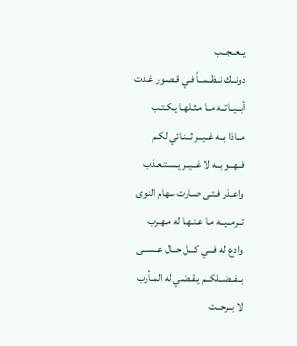يــعــجــب
دونــك نــظــمــاً فـي قـصـور غـدت
أبــيــاتــه مــا مـثـلهـا يـكـتـب
مــاذا بــه غــيــر ثــنـائي لكـم
فــهــو بــه لا غــيــر يـسـتـعـذب
واعـذر فـتـى صـارت سهام النوى
تــرمــيــه مـا عـنـهـا له مـهـرب
وادع له فـــي كـــل حــال عــســى
بــفــضــلكــم يـقـضـي له المـأرب
لا بــرحــت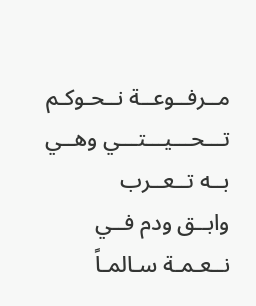مــرفــوعــة نــحـوكـم
تـــحـــيـــتـــي وهــي بــه تــعــرب
وابــق ودم فــي نــعـمـة سـالمـاً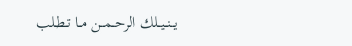يــنــيــلك الرحــمــن مــا تـطـلب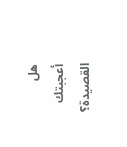هل أعجبتك القصيدة؟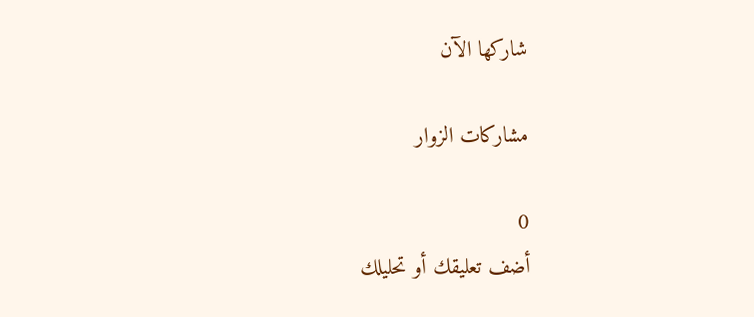شاركها الآن

مشاركات الزوار

0
أضف تعليقك أو تحليلك